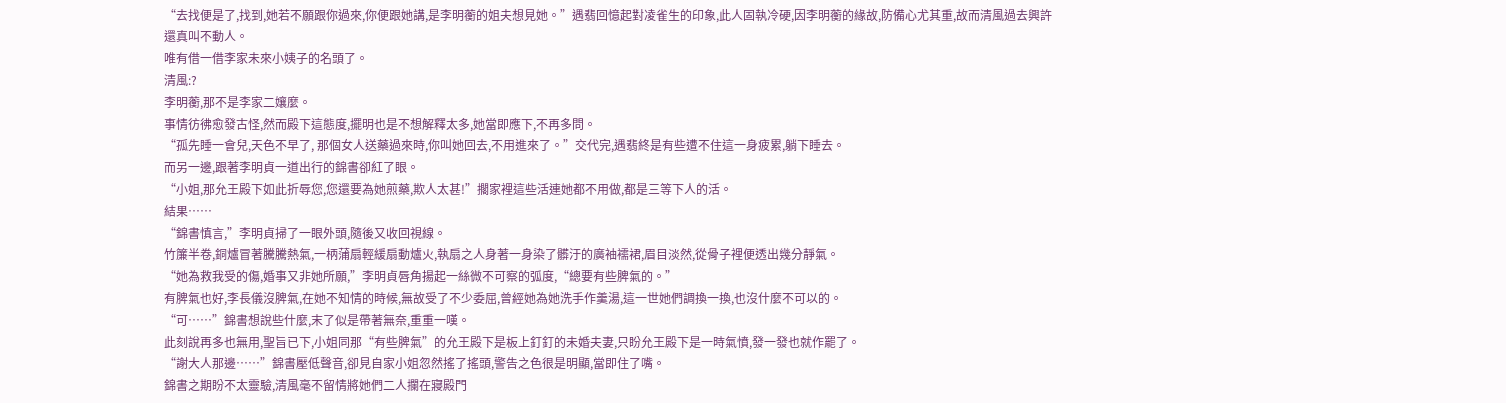“去找便是了,找到,她若不願跟你過來,你便跟她講,是李明蘅的姐夫想見她。”遇翡回憶起對凌雀生的印象,此人固執冷硬,因李明蘅的緣故,防備心尤其重,故而清風過去興許還真叫不動人。
唯有借一借李家未來小姨子的名頭了。
清風:?
李明蘅,那不是李家二孃麼。
事情彷彿愈發古怪,然而殿下這態度,擺明也是不想解釋太多,她當即應下,不再多問。
“孤先睡一會兒,天色不早了, 那個女人送藥過來時,你叫她回去,不用進來了。”交代完,遇翡終是有些遭不住這一身疲累,躺下睡去。
而另一邊,跟著李明貞一道出行的錦書卻紅了眼。
“小姐,那允王殿下如此折辱您,您還要為她煎藥,欺人太甚!”擱家裡這些活連她都不用做,都是三等下人的活。
結果……
“錦書慎言,”李明貞掃了一眼外頭,隨後又收回視線。
竹簾半卷,銅爐冒著騰騰熱氣,一柄蒲扇輕緩扇動爐火,執扇之人身著一身染了髒汙的廣袖襦裙,眉目淡然,從骨子裡便透出幾分靜氣。
“她為救我受的傷,婚事又非她所願,”李明貞唇角揚起一絲微不可察的弧度,“總要有些脾氣的。”
有脾氣也好,李長儀沒脾氣,在她不知情的時候,無故受了不少委屈,曾經她為她洗手作羹湯,這一世她們調換一換,也沒什麼不可以的。
“可……”錦書想說些什麼,末了似是帶著無奈,重重一嘆。
此刻說再多也無用,聖旨已下,小姐同那“有些脾氣”的允王殿下是板上釘釘的未婚夫妻,只盼允王殿下是一時氣憤,發一發也就作罷了。
“謝大人那邊……”錦書壓低聲音,卻見自家小姐忽然搖了搖頭,警告之色很是明顯,當即住了嘴。
錦書之期盼不太靈驗,清風毫不留情將她們二人攔在寢殿門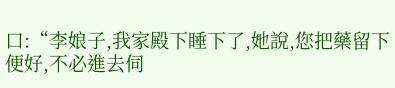口:“李娘子,我家殿下睡下了,她說,您把藥留下便好,不必進去伺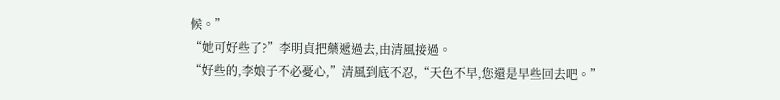候。”
“她可好些了?”李明貞把藥遞過去,由清風接過。
“好些的,李娘子不必憂心,”清風到底不忍,“天色不早,您還是早些回去吧。”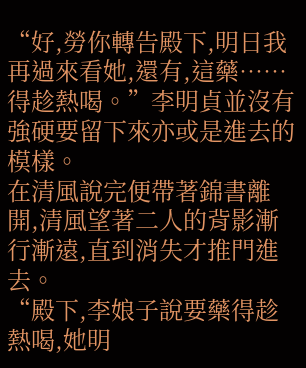“好,勞你轉告殿下,明日我再過來看她,還有,這藥……得趁熱喝。”李明貞並沒有強硬要留下來亦或是進去的模樣。
在清風說完便帶著錦書離開,清風望著二人的背影漸行漸遠,直到消失才推門進去。
“殿下,李娘子說要藥得趁熱喝,她明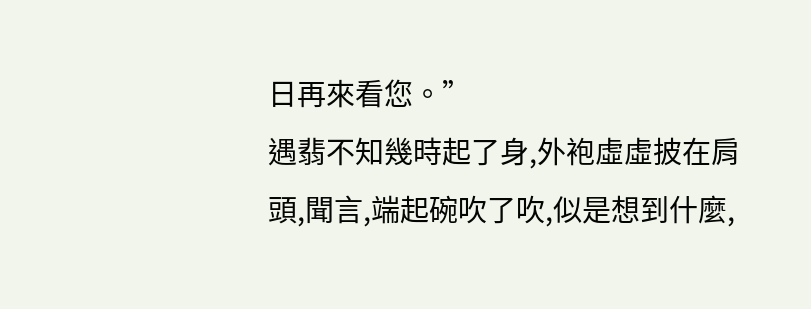日再來看您。”
遇翡不知幾時起了身,外袍虛虛披在肩頭,聞言,端起碗吹了吹,似是想到什麼,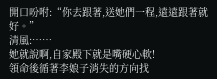開口吩咐:“你去跟著,送她們一程,遠遠跟著就好。”
清風:……
她就說啊,自家殿下就是嘴硬心軟!
領命後循著李娘子消失的方向找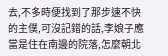去,不多時便找到了那步速不快的主僕,可沒記錯的話,李娘子應當是住在南邊的院落,怎麼朝北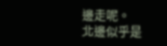邊走呢。
北邊似乎是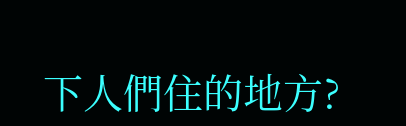下人們住的地方?